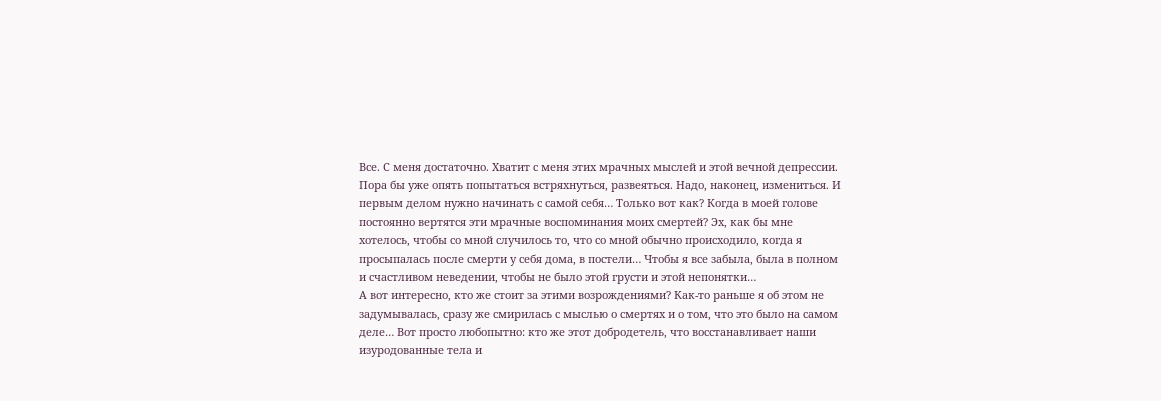Все. С меня достаточно. Хватит с меня этих мрачных мыслей и этой вечной депрессии. Пора бы уже опять попытаться встряхнуться, развеяться. Надо, наконец, измениться. И первым делом нужно начинать с самой себя… Только вот как? Когда в моей голове постоянно вертятся эти мрачные воспоминания моих смертей? Эх, как бы мне хотелось, чтобы со мной случилось то, что со мной обычно происходило, когда я просыпалась после смерти у себя дома, в постели… Чтобы я все забыла, была в полном и счастливом неведении, чтобы не было этой грусти и этой непонятки…
А вот интересно, кто же стоит за этими возрождениями? Как-то раньше я об этом не задумывалась, сразу же смирилась с мыслью о смертях и о том, что это было на самом деле… Вот просто любопытно: кто же этот добродетель, что восстанавливает наши изуродованные тела и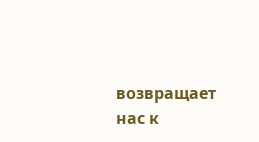возвращает нас к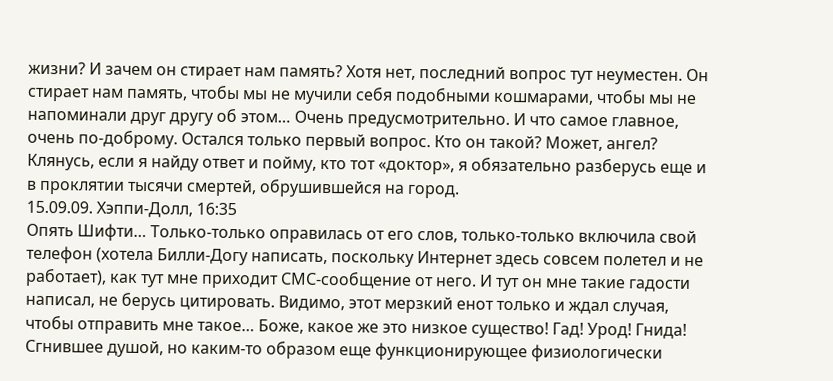жизни? И зачем он стирает нам память? Хотя нет, последний вопрос тут неуместен. Он стирает нам память, чтобы мы не мучили себя подобными кошмарами, чтобы мы не напоминали друг другу об этом… Очень предусмотрительно. И что самое главное, очень по-доброму. Остался только первый вопрос. Кто он такой? Может, ангел?
Клянусь, если я найду ответ и пойму, кто тот «доктор», я обязательно разберусь еще и в проклятии тысячи смертей, обрушившейся на город.
15.09.09. Хэппи-Долл, 16:35
Опять Шифти… Только-только оправилась от его слов, только-только включила свой телефон (хотела Билли-Догу написать, поскольку Интернет здесь совсем полетел и не работает), как тут мне приходит СМС-сообщение от него. И тут он мне такие гадости написал, не берусь цитировать. Видимо, этот мерзкий енот только и ждал случая, чтобы отправить мне такое… Боже, какое же это низкое существо! Гад! Урод! Гнида! Сгнившее душой, но каким-то образом еще функционирующее физиологически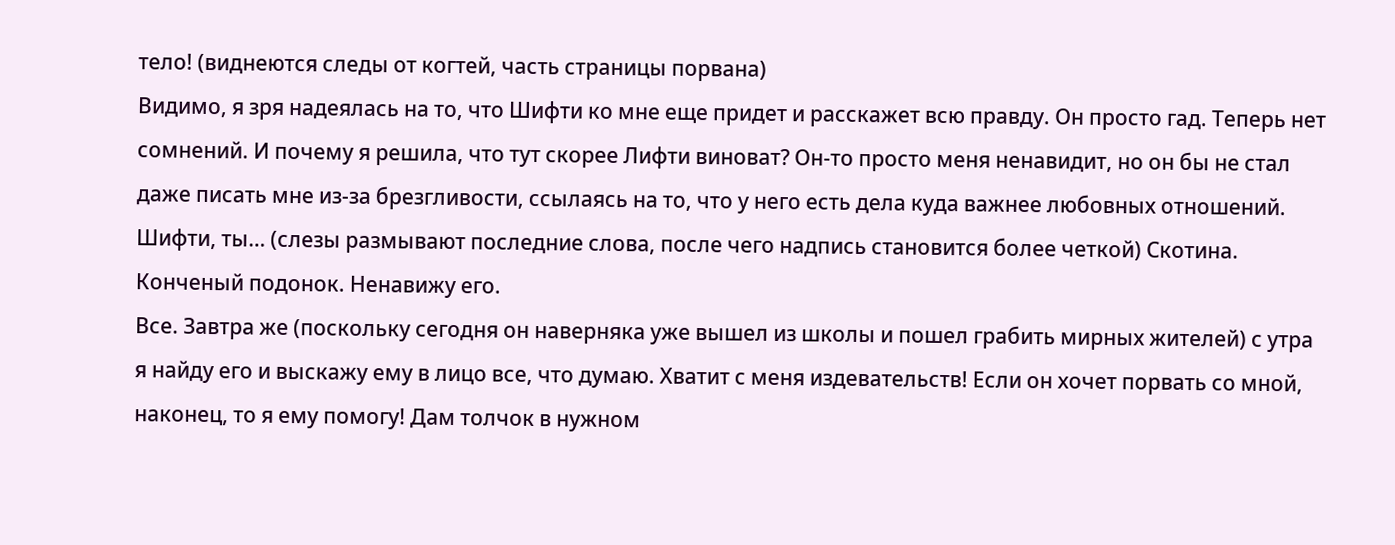тело! (виднеются следы от когтей, часть страницы порвана)
Видимо, я зря надеялась на то, что Шифти ко мне еще придет и расскажет всю правду. Он просто гад. Теперь нет сомнений. И почему я решила, что тут скорее Лифти виноват? Он-то просто меня ненавидит, но он бы не стал даже писать мне из-за брезгливости, ссылаясь на то, что у него есть дела куда важнее любовных отношений. Шифти, ты… (слезы размывают последние слова, после чего надпись становится более четкой) Скотина. Конченый подонок. Ненавижу его.
Все. Завтра же (поскольку сегодня он наверняка уже вышел из школы и пошел грабить мирных жителей) с утра я найду его и выскажу ему в лицо все, что думаю. Хватит с меня издевательств! Если он хочет порвать со мной, наконец, то я ему помогу! Дам толчок в нужном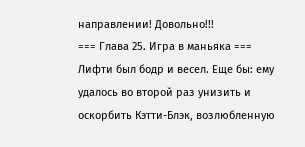направлении! Довольно!!!
=== Глава 25. Игра в маньяка ===
Лифти был бодр и весел. Еще бы: ему удалось во второй раз унизить и оскорбить Кэтти-Блэк, возлюбленную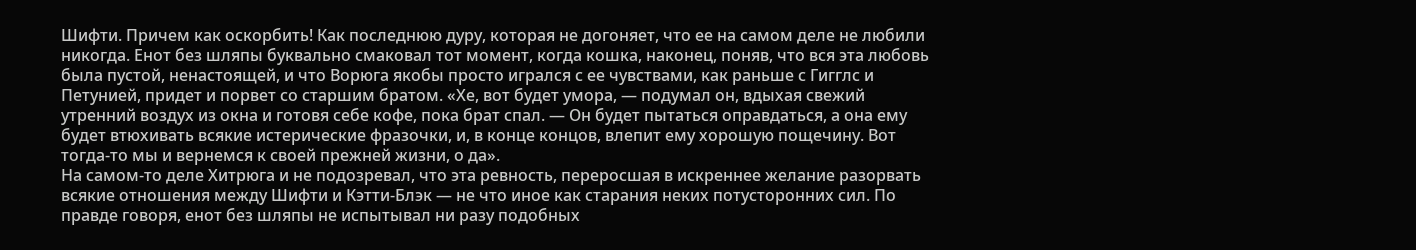Шифти. Причем как оскорбить! Как последнюю дуру, которая не догоняет, что ее на самом деле не любили никогда. Енот без шляпы буквально смаковал тот момент, когда кошка, наконец, поняв, что вся эта любовь была пустой, ненастоящей, и что Ворюга якобы просто игрался с ее чувствами, как раньше с Гигглс и Петунией, придет и порвет со старшим братом. «Хе, вот будет умора, — подумал он, вдыхая свежий утренний воздух из окна и готовя себе кофе, пока брат спал. — Он будет пытаться оправдаться, а она ему будет втюхивать всякие истерические фразочки, и, в конце концов, влепит ему хорошую пощечину. Вот тогда-то мы и вернемся к своей прежней жизни, о да».
На самом-то деле Хитрюга и не подозревал, что эта ревность, переросшая в искреннее желание разорвать всякие отношения между Шифти и Кэтти-Блэк — не что иное как старания неких потусторонних сил. По правде говоря, енот без шляпы не испытывал ни разу подобных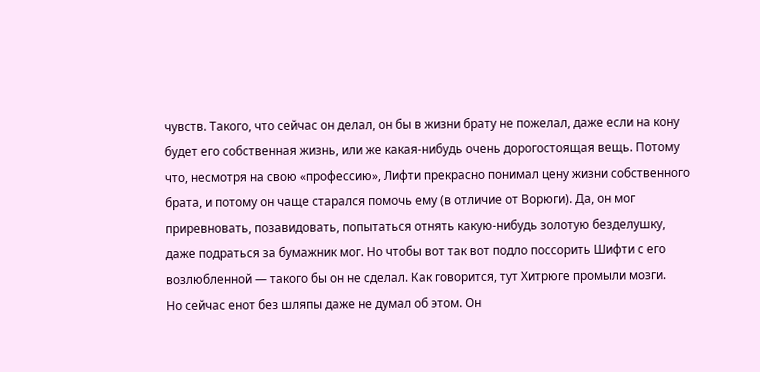чувств. Такого, что сейчас он делал, он бы в жизни брату не пожелал, даже если на кону будет его собственная жизнь, или же какая-нибудь очень дорогостоящая вещь. Потому что, несмотря на свою «профессию», Лифти прекрасно понимал цену жизни собственного брата, и потому он чаще старался помочь ему (в отличие от Ворюги). Да, он мог приревновать, позавидовать, попытаться отнять какую-нибудь золотую безделушку, даже подраться за бумажник мог. Но чтобы вот так вот подло поссорить Шифти с его возлюбленной — такого бы он не сделал. Как говорится, тут Хитрюге промыли мозги.
Но сейчас енот без шляпы даже не думал об этом. Он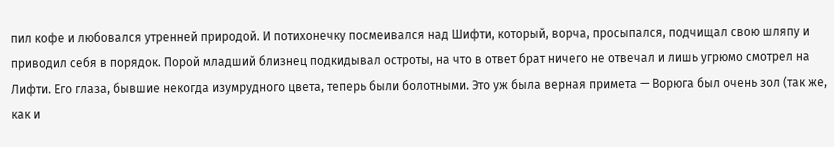пил кофе и любовался утренней природой. И потихонечку посмеивался над Шифти, который, ворча, просыпался, подчищал свою шляпу и приводил себя в порядок. Порой младший близнец подкидывал остроты, на что в ответ брат ничего не отвечал и лишь угрюмо смотрел на Лифти. Его глаза, бывшие некогда изумрудного цвета, теперь были болотными. Это уж была верная примета — Ворюга был очень зол (так же, как и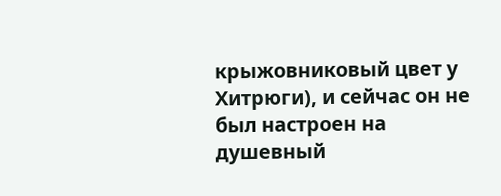крыжовниковый цвет у Хитрюги), и сейчас он не был настроен на душевный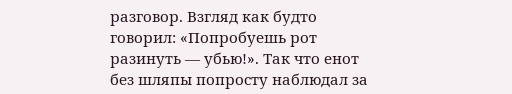разговор. Взгляд как будто говорил: «Попробуешь рот разинуть — убью!». Так что енот без шляпы попросту наблюдал за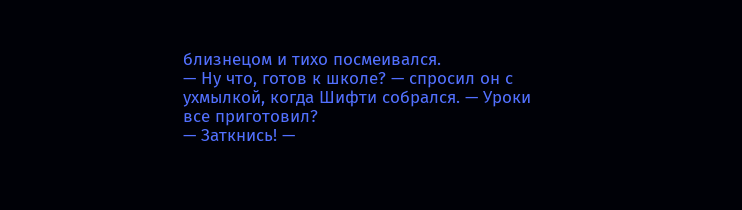близнецом и тихо посмеивался.
— Ну что, готов к школе? — спросил он с ухмылкой, когда Шифти собрался. — Уроки все приготовил?
— Заткнись! —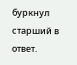буркнул старший в ответ.